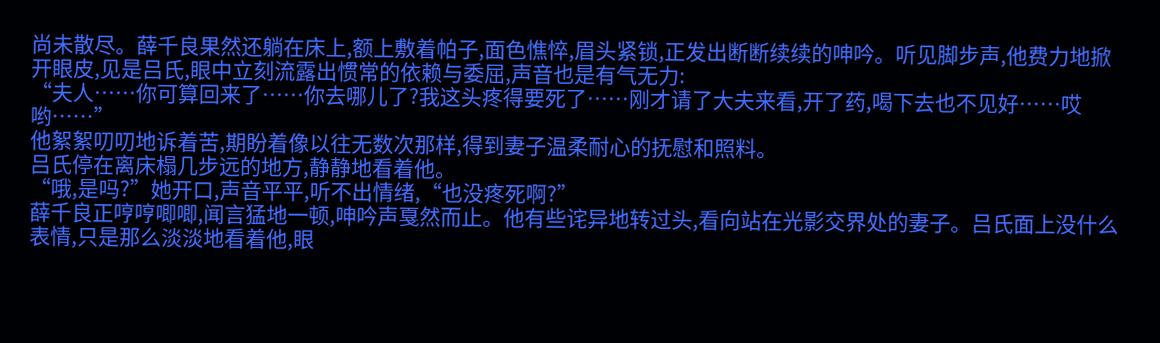尚未散尽。薛千良果然还躺在床上,额上敷着帕子,面色憔悴,眉头紧锁,正发出断断续续的呻吟。听见脚步声,他费力地掀开眼皮,见是吕氏,眼中立刻流露出惯常的依赖与委屈,声音也是有气无力:
“夫人……你可算回来了……你去哪儿了?我这头疼得要死了……刚才请了大夫来看,开了药,喝下去也不见好……哎哟……”
他絮絮叨叨地诉着苦,期盼着像以往无数次那样,得到妻子温柔耐心的抚慰和照料。
吕氏停在离床榻几步远的地方,静静地看着他。
“哦,是吗?”她开口,声音平平,听不出情绪,“也没疼死啊?”
薛千良正哼哼唧唧,闻言猛地一顿,呻吟声戛然而止。他有些诧异地转过头,看向站在光影交界处的妻子。吕氏面上没什么表情,只是那么淡淡地看着他,眼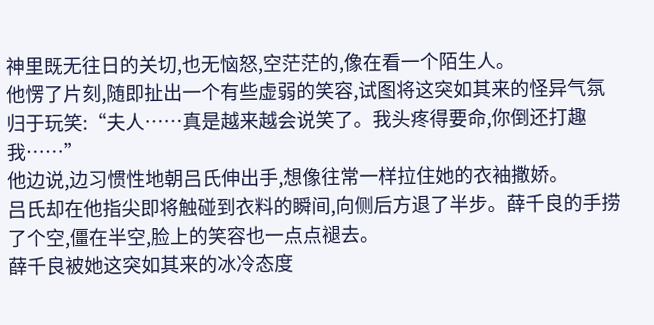神里既无往日的关切,也无恼怒,空茫茫的,像在看一个陌生人。
他愣了片刻,随即扯出一个有些虚弱的笑容,试图将这突如其来的怪异气氛归于玩笑:“夫人……真是越来越会说笑了。我头疼得要命,你倒还打趣我……”
他边说,边习惯性地朝吕氏伸出手,想像往常一样拉住她的衣袖撒娇。
吕氏却在他指尖即将触碰到衣料的瞬间,向侧后方退了半步。薛千良的手捞了个空,僵在半空,脸上的笑容也一点点褪去。
薛千良被她这突如其来的冰冷态度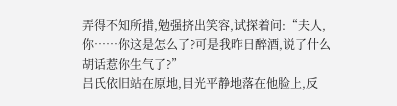弄得不知所措,勉强挤出笑容,试探着问:“夫人,你……你这是怎么了?可是我昨日醉酒,说了什么胡话惹你生气了?”
吕氏依旧站在原地,目光平静地落在他脸上,反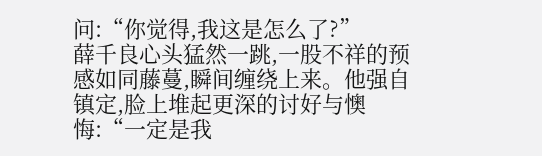问:“你觉得,我这是怎么了?”
薛千良心头猛然一跳,一股不祥的预感如同藤蔓,瞬间缠绕上来。他强自镇定,脸上堆起更深的讨好与懊悔:“一定是我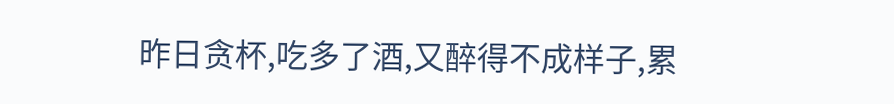昨日贪杯,吃多了酒,又醉得不成样子,累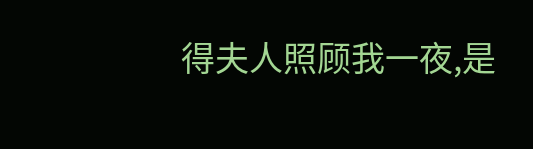得夫人照顾我一夜,是